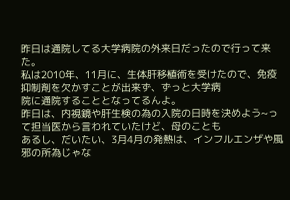昨日は通院してる大学病院の外来日だったので行って来た。
私は2010年、11月に、生体肝移植術を受けたので、免疫抑制剤を欠かすことが出来ず、ずっと大学病
院に通院することとなってるんよ。
昨日は、内視鏡や肝生検の為の入院の日時を決めよう~って担当医から言われていたけど、母のことも
あるし、だいたい、3月4月の発熱は、インフルエンザや風邪の所為じゃな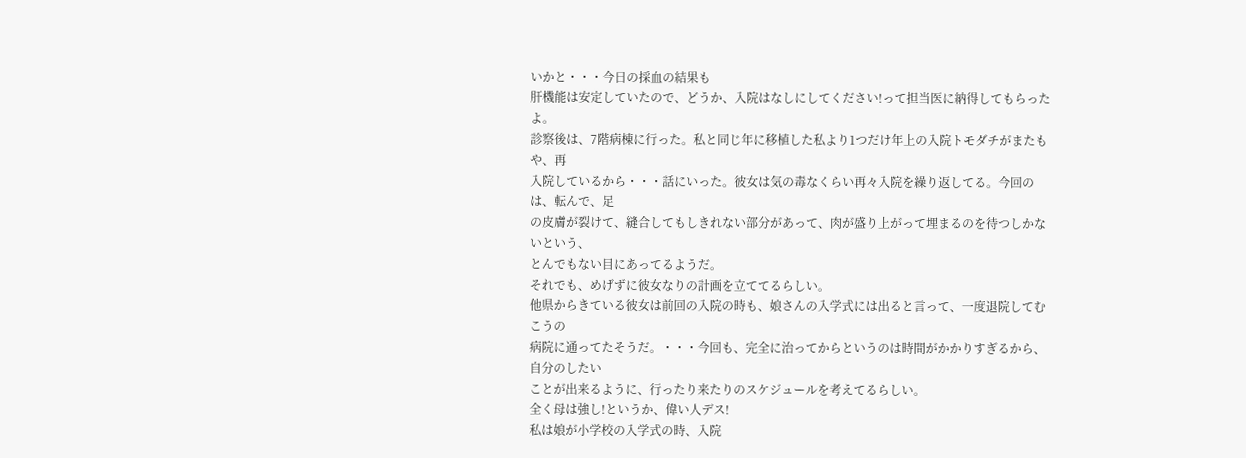いかと・・・今日の採血の結果も
肝機能は安定していたので、どうか、入院はなしにしてください!って担当医に納得してもらったよ。
診察後は、7階病棟に行った。私と同じ年に移植した私より1つだけ年上の入院トモダチがまたもや、再
入院しているから・・・話にいった。彼女は気の毒なくらい再々入院を繰り返してる。今回のは、転んで、足
の皮膚が裂けて、縫合してもしきれない部分があって、肉が盛り上がって埋まるのを待つしかないという、
とんでもない目にあってるようだ。
それでも、めげずに彼女なりの計画を立ててるらしい。
他県からきている彼女は前回の入院の時も、娘さんの入学式には出ると言って、一度退院してむこうの
病院に通ってたそうだ。・・・今回も、完全に治ってからというのは時間がかかりすぎるから、自分のしたい
ことが出来るように、行ったり来たりのスケジュールを考えてるらしい。
全く母は強し!というか、偉い人デス!
私は娘が小学校の入学式の時、入院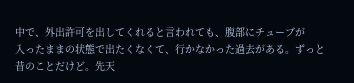中で、外出許可を出してくれると言われても、腹部にチューブが
入ったままの状態で出たくなくて、行かなかった過去がある。ずっと昔のことだけど。先天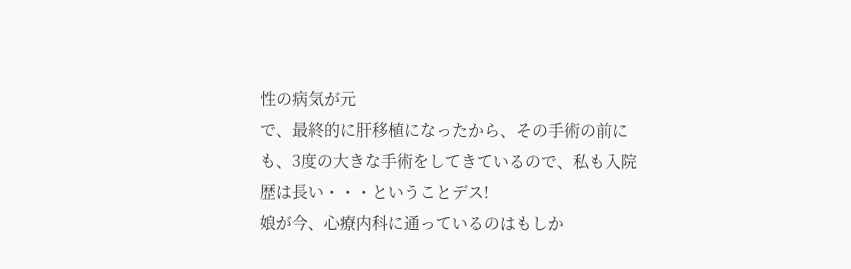性の病気が元
で、最終的に肝移植になったから、その手術の前にも、3度の大きな手術をしてきているので、私も入院
歴は長い・・・ということデス!
娘が今、心療内科に通っているのはもしか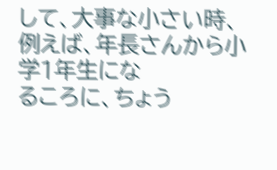して、大事な小さい時、例えば、年長さんから小学1年生にな
るころに、ちょう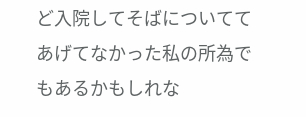ど入院してそばについててあげてなかった私の所為でもあるかもしれな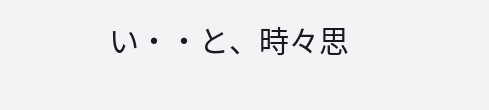い・・と、時々思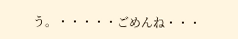う。・・・・・ごめんね・・・